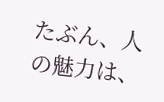たぶん、人の魅力は、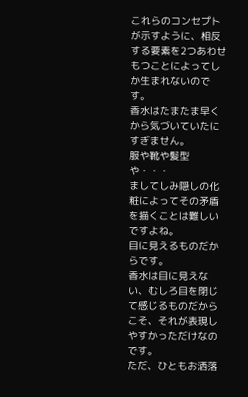これらのコンセプトが示すように、相反する要素を2つあわせもつことによってしか生まれないのです。
香水はたまたま早くから気づいていたにすぎません。
服や靴や髪型や・・・
ましてしみ隠しの化粧によってその矛盾を描くことは難しいですよね。
目に見えるものだからです。
香水は目に見えない、むしろ目を閉じて感じるものだからこそ、それが表現しやすかっただけなのです。
ただ、ひともお洒落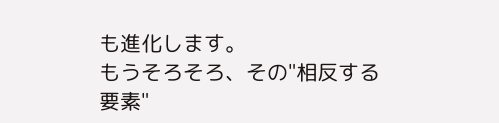も進化します。
もうそろそろ、その"相反する要素"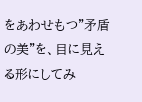をあわせもつ"矛盾の美"を、目に見える形にしてみ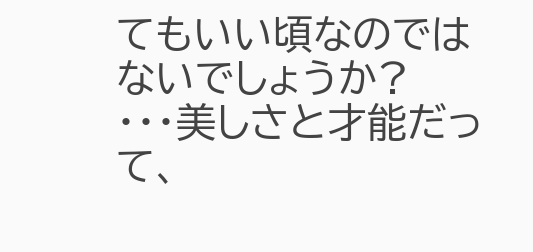てもいい頃なのではないでしょうか?
・・・美しさと才能だって、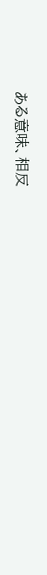ある意味、相反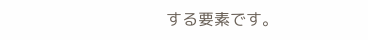する要素です。